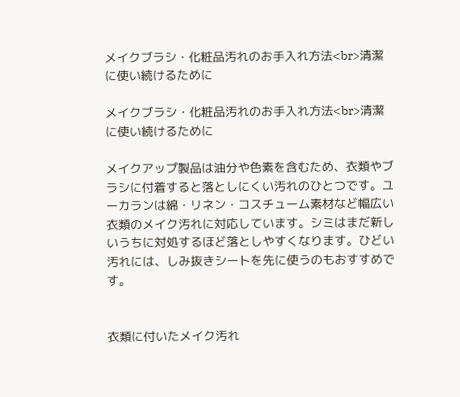メイクブラシ・化粧品汚れのお手入れ方法<br>清潔に使い続けるために

メイクブラシ・化粧品汚れのお手入れ方法<br>清潔に使い続けるために

メイクアップ製品は油分や色素を含むため、衣類やブラシに付着すると落としにくい汚れのひとつです。ユーカランは綿・リネン・コスチューム素材など幅広い衣類のメイク汚れに対応しています。シミはまだ新しいうちに対処するほど落としやすくなります。ひどい汚れには、しみ抜きシートを先に使うのもおすすめです。


衣類に付いたメイク汚れ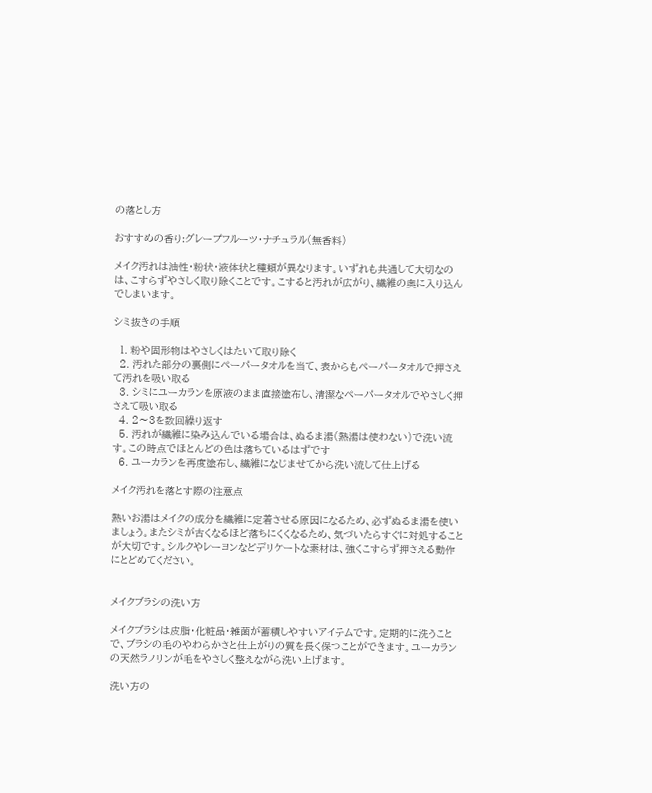の落とし方

おすすめの香り:グレープフルーツ・ナチュラル(無香料)

メイク汚れは油性・粉状・液体状と種類が異なります。いずれも共通して大切なのは、こすらずやさしく取り除くことです。こすると汚れが広がり、繊維の奥に入り込んでしまいます。

シミ抜きの手順

  1. 粉や固形物はやさしくはたいて取り除く
  2. 汚れた部分の裏側にペーパータオルを当て、表からもペーパータオルで押さえて汚れを吸い取る
  3. シミにユーカランを原液のまま直接塗布し、清潔なペーパータオルでやさしく押さえて吸い取る
  4. 2〜3を数回繰り返す
  5. 汚れが繊維に染み込んでいる場合は、ぬるま湯(熱湯は使わない)で洗い流す。この時点でほとんどの色は落ちているはずです
  6. ユーカランを再度塗布し、繊維になじませてから洗い流して仕上げる

メイク汚れを落とす際の注意点

熱いお湯はメイクの成分を繊維に定着させる原因になるため、必ずぬるま湯を使いましょう。またシミが古くなるほど落ちにくくなるため、気づいたらすぐに対処することが大切です。シルクやレーヨンなどデリケートな素材は、強くこすらず押さえる動作にとどめてください。


メイクブラシの洗い方

メイクブラシは皮脂・化粧品・雑菌が蓄積しやすいアイテムです。定期的に洗うことで、ブラシの毛のやわらかさと仕上がりの質を長く保つことができます。ユーカランの天然ラノリンが毛をやさしく整えながら洗い上げます。

洗い方の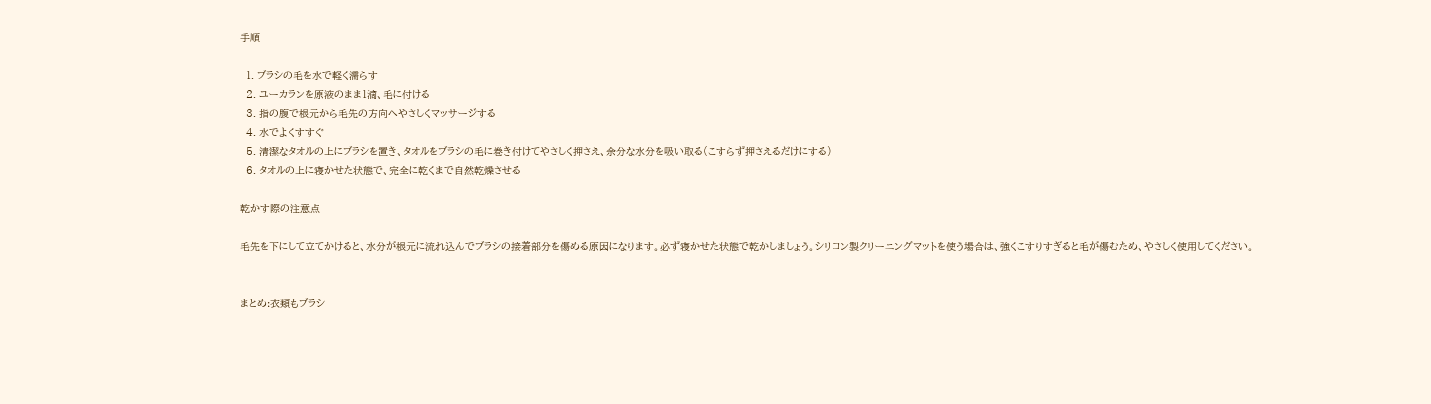手順

  1. ブラシの毛を水で軽く濡らす
  2. ユーカランを原液のまま1滴、毛に付ける
  3. 指の腹で根元から毛先の方向へやさしくマッサージする
  4. 水でよくすすぐ
  5. 清潔なタオルの上にブラシを置き、タオルをブラシの毛に巻き付けてやさしく押さえ、余分な水分を吸い取る(こすらず押さえるだけにする)
  6. タオルの上に寝かせた状態で、完全に乾くまで自然乾燥させる

乾かす際の注意点

毛先を下にして立てかけると、水分が根元に流れ込んでブラシの接着部分を傷める原因になります。必ず寝かせた状態で乾かしましょう。シリコン製クリーニングマットを使う場合は、強くこすりすぎると毛が傷むため、やさしく使用してください。


まとめ:衣類もブラシ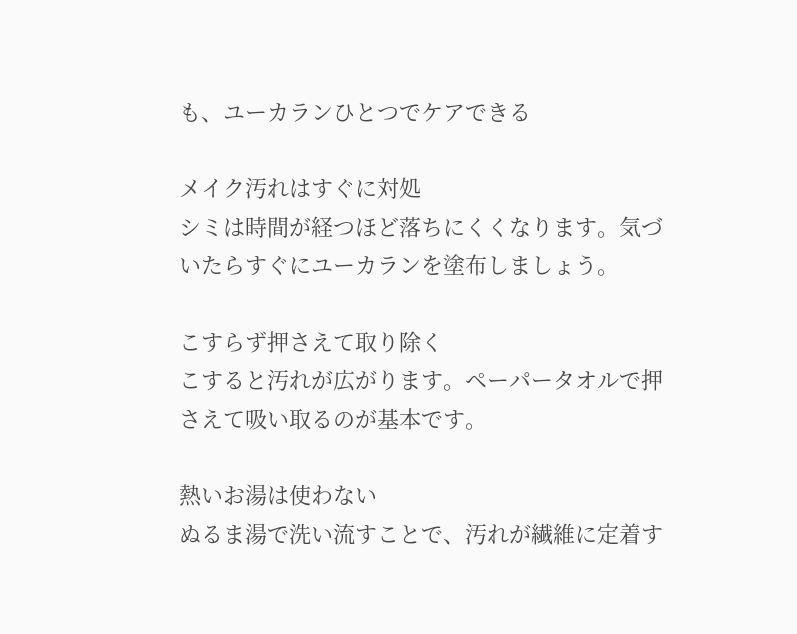も、ユーカランひとつでケアできる

メイク汚れはすぐに対処
シミは時間が経つほど落ちにくくなります。気づいたらすぐにユーカランを塗布しましょう。

こすらず押さえて取り除く
こすると汚れが広がります。ペーパータオルで押さえて吸い取るのが基本です。

熱いお湯は使わない
ぬるま湯で洗い流すことで、汚れが繊維に定着す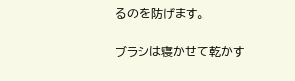るのを防げます。

ブラシは寝かせて乾かす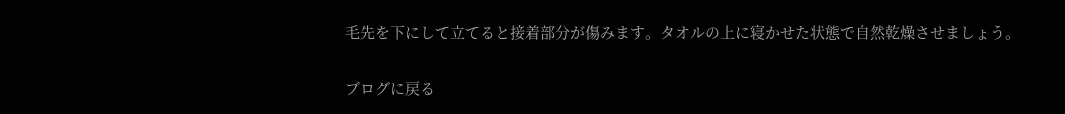毛先を下にして立てると接着部分が傷みます。タオルの上に寝かせた状態で自然乾燥させましょう。

ブログに戻る